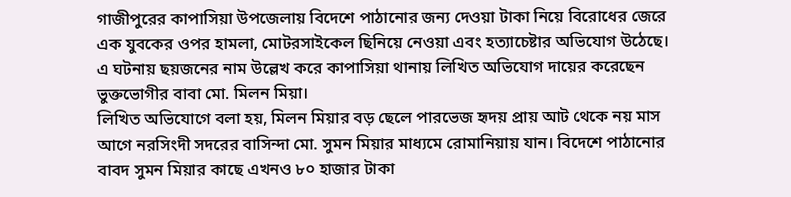গাজীপুরের কাপাসিয়া উপজেলায় বিদেশে পাঠানোর জন্য দেওয়া টাকা নিয়ে বিরোধের জেরে এক যুবকের ওপর হামলা, মোটরসাইকেল ছিনিয়ে নেওয়া এবং হত্যাচেষ্টার অভিযোগ উঠেছে। এ ঘটনায় ছয়জনের নাম উল্লেখ করে কাপাসিয়া থানায় লিখিত অভিযোগ দায়ের করেছেন ভুক্তভোগীর বাবা মো. মিলন মিয়া।
লিখিত অভিযোগে বলা হয়, মিলন মিয়ার বড় ছেলে পারভেজ হৃদয় প্রায় আট থেকে নয় মাস আগে নরসিংদী সদরের বাসিন্দা মো. সুমন মিয়ার মাধ্যমে রোমানিয়ায় যান। বিদেশে পাঠানোর বাবদ সুমন মিয়ার কাছে এখনও ৮০ হাজার টাকা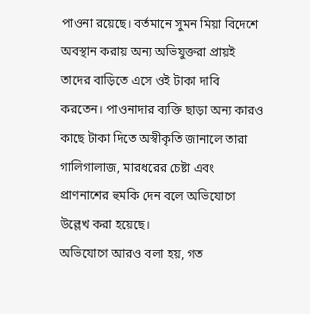পাওনা রয়েছে। বর্তমানে সুমন মিয়া বিদেশে অবস্থান করায় অন্য অভিযুক্তরা প্রায়ই তাদের বাড়িতে এসে ওই টাকা দাবি করতেন। পাওনাদার ব্যক্তি ছাড়া অন্য কারও কাছে টাকা দিতে অস্বীকৃতি জানালে তারা গালিগালাজ, মারধরের চেষ্টা এবং প্রাণনাশের হুমকি দেন বলে অভিযোগে উল্লেখ করা হয়েছে।
অভিযোগে আরও বলা হয়, গত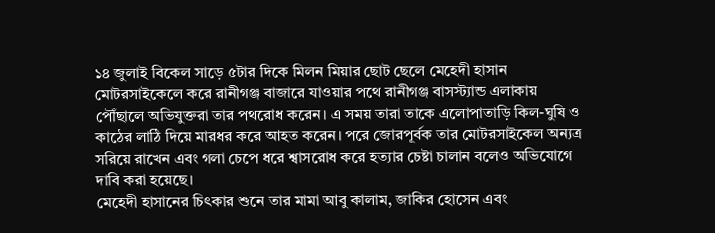১৪ জুলাই বিকেল সাড়ে ৫টার দিকে মিলন মিয়ার ছোট ছেলে মেহেদী হাসান মোটরসাইকেলে করে রানীগঞ্জ বাজারে যাওয়ার পথে রানীগঞ্জ বাসস্ট্যান্ড এলাকায় পৌঁছালে অভিযুক্তরা তার পথরোধ করেন। এ সময় তারা তাকে এলোপাতাড়ি কিল-ঘুষি ও কাঠের লাঠি দিয়ে মারধর করে আহত করেন। পরে জোরপূর্বক তার মোটরসাইকেল অন্যত্র সরিয়ে রাখেন এবং গলা চেপে ধরে শ্বাসরোধ করে হত্যার চেষ্টা চালান বলেও অভিযোগে দাবি করা হয়েছে।
মেহেদী হাসানের চিৎকার শুনে তার মামা আবু কালাম, জাকির হোসেন এবং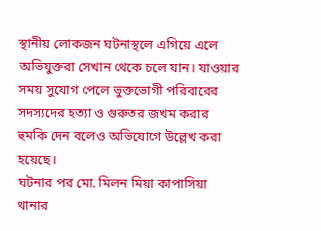স্থানীয় লোকজন ঘটনাস্থলে এগিয়ে এলে অভিযুক্তরা সেখান থেকে চলে যান। যাওয়ার সময় সুযোগ পেলে ভুক্তভোগী পরিবারের সদস্যদের হত্যা ও গুরুতর জখম করার হুমকি দেন বলেও অভিযোগে উল্লেখ করা হয়েছে।
ঘটনার পর মো. মিলন মিয়া কাপাসিয়া থানার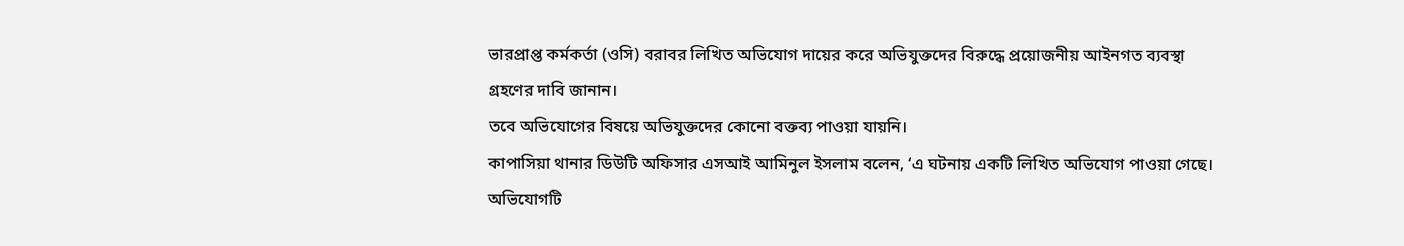ভারপ্রাপ্ত কর্মকর্তা (ওসি) বরাবর লিখিত অভিযোগ দায়ের করে অভিযুক্তদের বিরুদ্ধে প্রয়োজনীয় আইনগত ব্যবস্থা গ্রহণের দাবি জানান।
তবে অভিযোগের বিষয়ে অভিযুক্তদের কোনো বক্তব্য পাওয়া যায়নি।
কাপাসিয়া থানার ডিউটি অফিসার এসআই আমিনুল ইসলাম বলেন, ‘এ ঘটনায় একটি লিখিত অভিযোগ পাওয়া গেছে। অভিযোগটি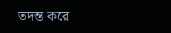তদন্ত করে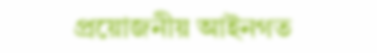প্রয়োজনীয় আইনগত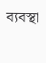ব্যবস্থা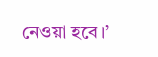নেওয়া হবে।’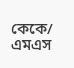কেকে/ এমএস